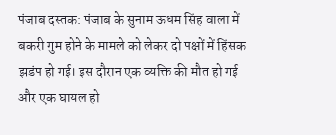पंजाब दस्तक: पंजाब के सुनाम ऊधम सिंह वाला में बकरी गुम होने के मामले को लेकर दो पक्षों में हिंसक झडंप हो गई। इस दौरान एक व्यक्ति की मौत हो गई और एक घायल हो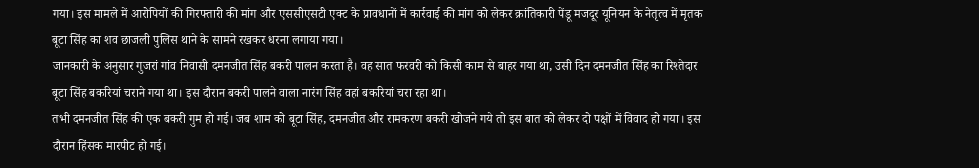गया। इस मामले में आरोपियों की गिरफ्तारी की मांग और एससीएसटी एक्ट के प्रावधानों में कार्रवाई की मांग को लेकर क्रांतिकारी पेंडू मजदूर यूनियन के नेतृत्व में मृतक बूटा सिंह का शव छाजली पुलिस थाने के सामने रखकर धरना लगाया गया।
जानकारी के अनुसार गुजरां गांव निवासी दमनजीत सिंह बकरी पालन करता है। वह सात फरवरी को किसी काम से बाहर गया था, उसी दिन दमनजीत सिंह का रिश्तेदार बूटा सिंह बकरियां चराने गया था। इस दौरान बकरी पालने वाला नारंग सिंह वहां बकरियां चरा रहा था।
तभी दमनजीत सिंह की एक बकरी गुम हो गई। जब शाम को बूटा सिंह, दमनजीत और रामकरण बकरी खोजने गये तो इस बात को लेकर दो पक्षों में विवाद हो गया। इस दौरान हिंसक मारपीट हो गई।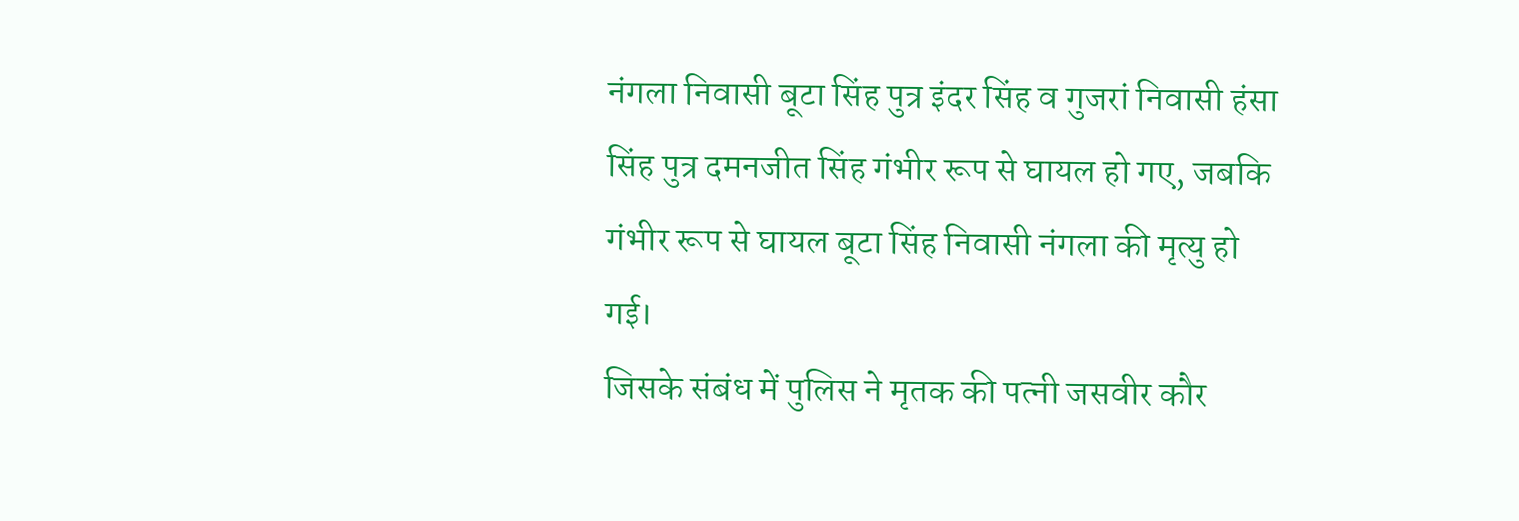नंगला निवासी बूटा सिंह पुत्र इंदर सिंह व गुजरां निवासी हंसा सिंह पुत्र दमनजीत सिंह गंभीर रूप से घायल हो गए, जबकि गंभीर रूप से घायल बूटा सिंह निवासी नंगला की मृत्यु हो गई।
जिसके संबंध में पुलिस ने मृतक की पत्नी जसवीर कौर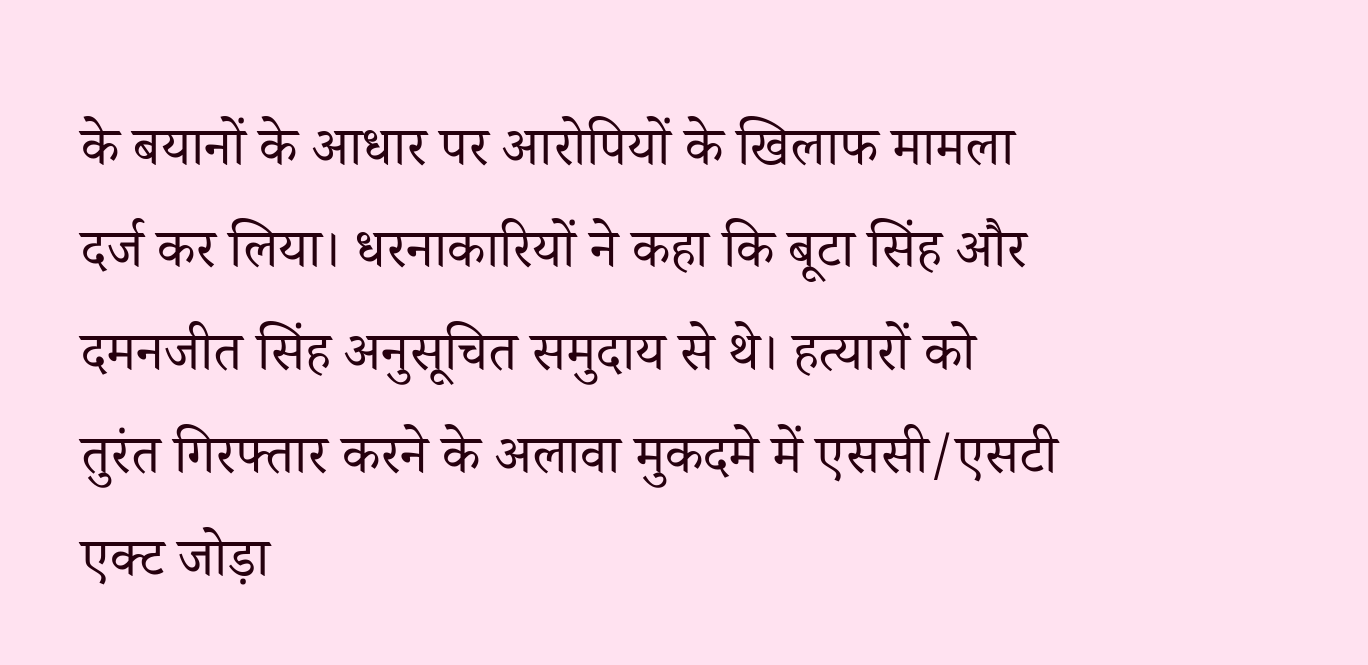के बयानों के आधार पर आरोपियों के खिलाफ मामला दर्ज कर लिया। धरनाकारियों ने कहा कि बूटा सिंह और दमनजीत सिंह अनुसूचित समुदाय से थे। हत्यारों को तुरंत गिरफ्तार करने के अलावा मुकदमे में एससी/एसटी एक्ट जोड़ा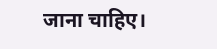जाना चाहिए।